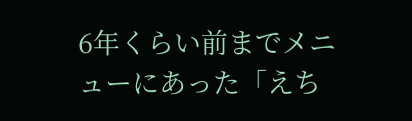6年くらい前までメニューにあった「えち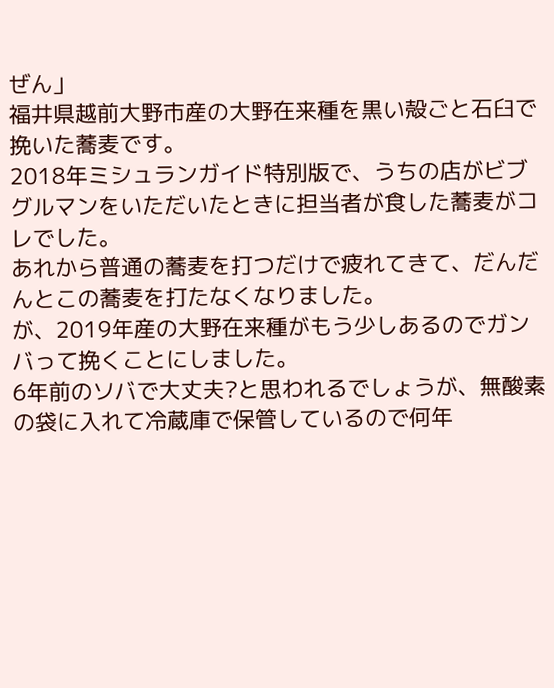ぜん」
福井県越前大野市産の大野在来種を黒い殻ごと石臼で挽いた蕎麦です。
2018年ミシュランガイド特別版で、うちの店がビブグルマンをいただいたときに担当者が食した蕎麦がコレでした。
あれから普通の蕎麦を打つだけで疲れてきて、だんだんとこの蕎麦を打たなくなりました。
が、2019年産の大野在来種がもう少しあるのでガンバって挽くことにしました。
6年前のソバで大丈夫?と思われるでしょうが、無酸素の袋に入れて冷蔵庫で保管しているので何年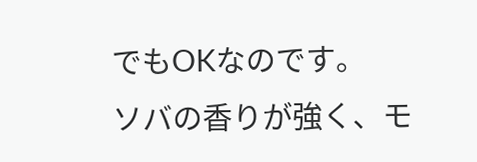でもOKなのです。
ソバの香りが強く、モ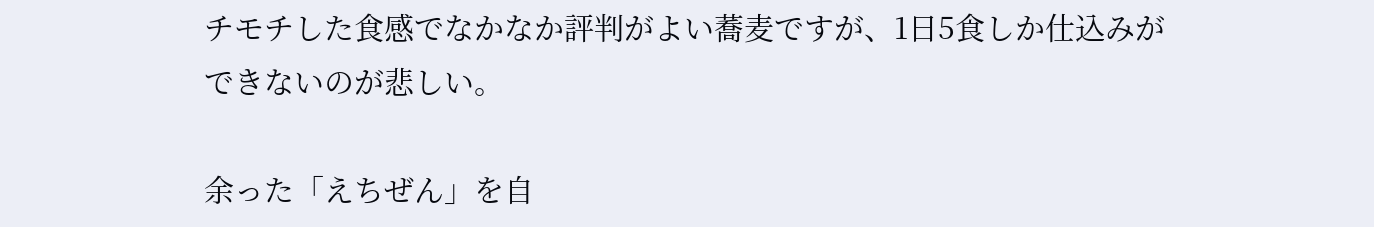チモチした食感でなかなか評判がよい蕎麦ですが、1日5食しか仕込みができないのが悲しい。

余った「えちぜん」を自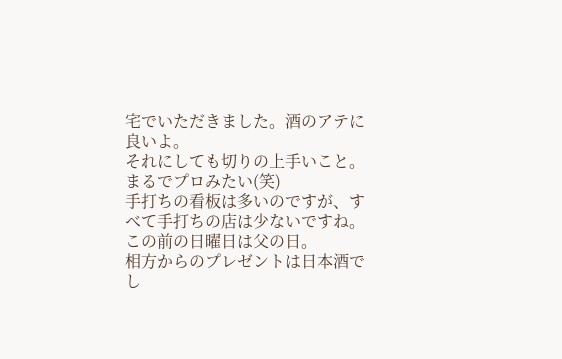宅でいただきました。酒のアテに良いよ。
それにしても切りの上手いこと。まるでプロみたい(笑)
手打ちの看板は多いのですが、すべて手打ちの店は少ないですね。
この前の日曜日は父の日。
相方からのプレゼントは日本酒でし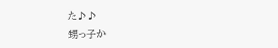た♪♪
甥っ子か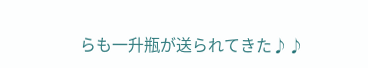らも一升瓶が送られてきた♪♪